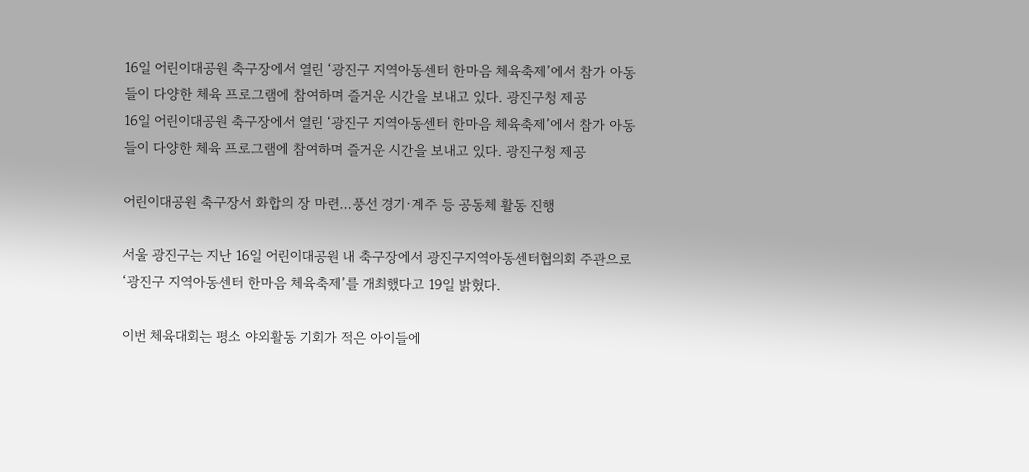16일 어린이대공원 축구장에서 열린 ‘광진구 지역아동센터 한마음 체육축제’에서 참가 아동들이 다양한 체육 프로그램에 참여하며 즐거운 시간을 보내고 있다. 광진구청 제공
16일 어린이대공원 축구장에서 열린 ‘광진구 지역아동센터 한마음 체육축제’에서 참가 아동들이 다양한 체육 프로그램에 참여하며 즐거운 시간을 보내고 있다. 광진구청 제공

어린이대공원 축구장서 화합의 장 마련…풍선 경기·계주 등 공동체 활동 진행

서울 광진구는 지난 16일 어린이대공원 내 축구장에서 광진구지역아동센터협의회 주관으로 ‘광진구 지역아동센터 한마음 체육축제’를 개최했다고 19일 밝혔다.

이번 체육대회는 평소 야외활동 기회가 적은 아이들에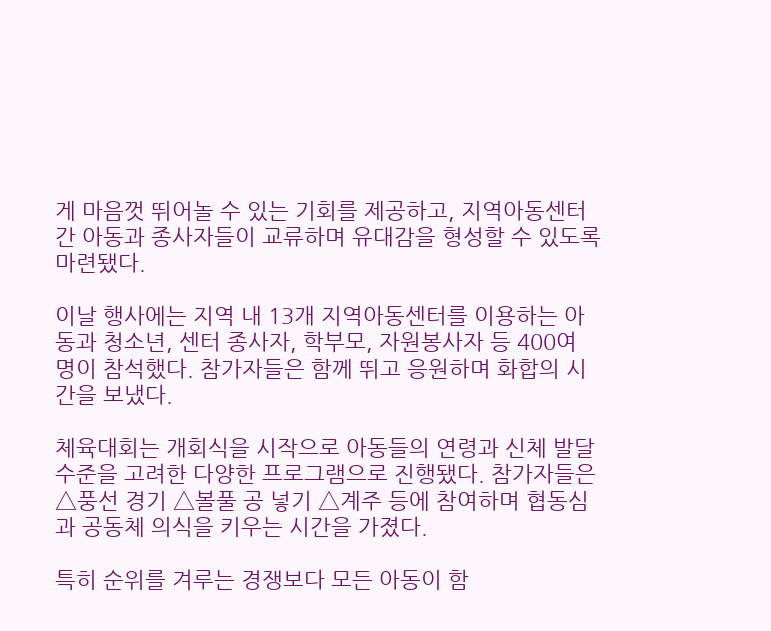게 마음껏 뛰어놀 수 있는 기회를 제공하고, 지역아동센터 간 아동과 종사자들이 교류하며 유대감을 형성할 수 있도록 마련됐다.

이날 행사에는 지역 내 13개 지역아동센터를 이용하는 아동과 청소년, 센터 종사자, 학부모, 자원봉사자 등 400여 명이 참석했다. 참가자들은 함께 뛰고 응원하며 화합의 시간을 보냈다.

체육대회는 개회식을 시작으로 아동들의 연령과 신체 발달 수준을 고려한 다양한 프로그램으로 진행됐다. 참가자들은 △풍선 경기 △볼풀 공 넣기 △계주 등에 참여하며 협동심과 공동체 의식을 키우는 시간을 가졌다.

특히 순위를 겨루는 경쟁보다 모든 아동이 함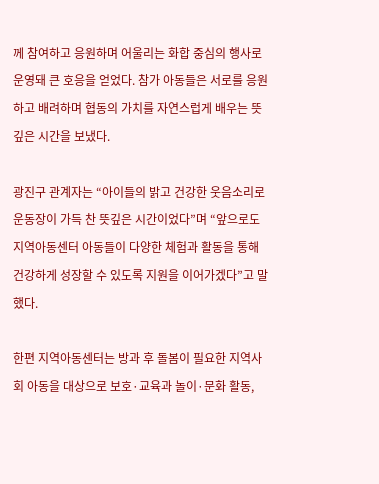께 참여하고 응원하며 어울리는 화합 중심의 행사로 운영돼 큰 호응을 얻었다. 참가 아동들은 서로를 응원하고 배려하며 협동의 가치를 자연스럽게 배우는 뜻깊은 시간을 보냈다.

광진구 관계자는 “아이들의 밝고 건강한 웃음소리로 운동장이 가득 찬 뜻깊은 시간이었다”며 “앞으로도 지역아동센터 아동들이 다양한 체험과 활동을 통해 건강하게 성장할 수 있도록 지원을 이어가겠다”고 말했다.

한편 지역아동센터는 방과 후 돌봄이 필요한 지역사회 아동을 대상으로 보호·교육과 놀이·문화 활동,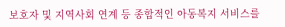보호자 및 지역사회 연계 등 종합적인 아동복지 서비스를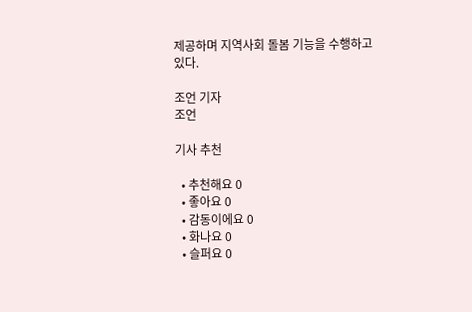제공하며 지역사회 돌봄 기능을 수행하고 있다.

조언 기자
조언

기사 추천

  • 추천해요 0
  • 좋아요 0
  • 감동이에요 0
  • 화나요 0
  • 슬퍼요 0